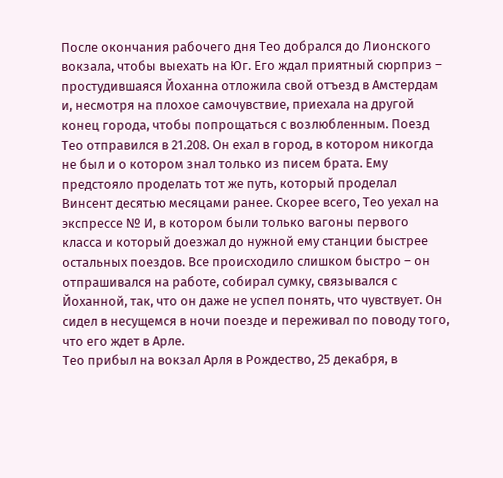После окончания рабочего дня Тео добрался до Лионского вокзала, чтобы выехать на Юг. Его ждал приятный сюрприз – простудившаяся Йоханна отложила свой отъезд в Амстердам и, несмотря на плохое самочувствие, приехала на другой конец города, чтобы попрощаться с возлюбленным. Поезд Тео отправился в 21.208. Он ехал в город, в котором никогда не был и о котором знал только из писем брата. Ему предстояло проделать тот же путь, который проделал Винсент десятью месяцами ранее. Скорее всего, Тео уехал на экспрессе № И, в котором были только вагоны первого класса и который доезжал до нужной ему станции быстрее остальных поездов. Все происходило слишком быстро – он отпрашивался на работе, собирал сумку, связывался с Йоханной, так, что он даже не успел понять, что чувствует. Он сидел в несущемся в ночи поезде и переживал по поводу того, что его ждет в Арле.
Тео прибыл на вокзал Арля в Рождество, 25 декабря, в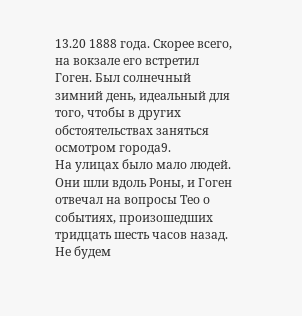13.20 1888 года. Скорее всего, на вокзале его встретил Гоген. Был солнечный зимний день, идеальный для того, чтобы в других обстоятельствах заняться осмотром города9.
На улицах было мало людей. Они шли вдоль Роны, и Гоген отвечал на вопросы Тео о событиях, произошедших тридцать шесть часов назад. Не будем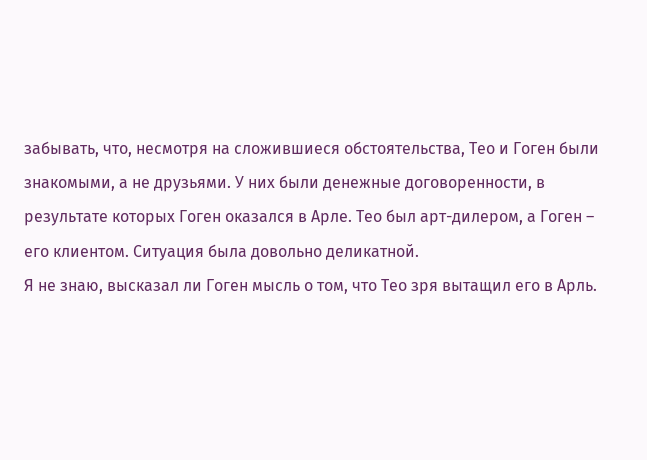забывать, что, несмотря на сложившиеся обстоятельства, Тео и Гоген были знакомыми, а не друзьями. У них были денежные договоренности, в результате которых Гоген оказался в Арле. Тео был арт-дилером, а Гоген – его клиентом. Ситуация была довольно деликатной.
Я не знаю, высказал ли Гоген мысль о том, что Тео зря вытащил его в Арль.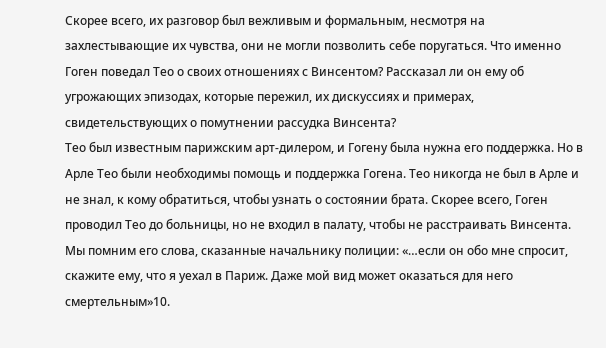Скорее всего, их разговор был вежливым и формальным, несмотря на захлестывающие их чувства, они не могли позволить себе поругаться. Что именно Гоген поведал Тео о своих отношениях с Винсентом? Рассказал ли он ему об угрожающих эпизодах, которые пережил, их дискуссиях и примерах, свидетельствующих о помутнении рассудка Винсента?
Тео был известным парижским арт-дилером, и Гогену была нужна его поддержка. Но в Арле Тео были необходимы помощь и поддержка Гогена. Тео никогда не был в Арле и не знал, к кому обратиться, чтобы узнать о состоянии брата. Скорее всего, Гоген проводил Тео до больницы, но не входил в палату, чтобы не расстраивать Винсента. Мы помним его слова, сказанные начальнику полиции: «…если он обо мне спросит, скажите ему, что я уехал в Париж. Даже мой вид может оказаться для него смертельным»10.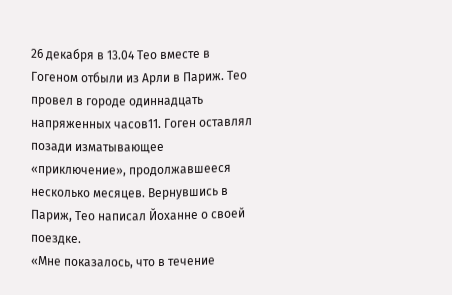26 декабря в 13.04 Тео вместе в Гогеном отбыли из Арли в Париж. Тео провел в городе одиннадцать напряженных часов11. Гоген оставлял позади изматывающее «приключение», продолжавшееся несколько месяцев. Вернувшись в Париж, Тео написал Йоханне о своей поездке.
«Мне показалось, что в течение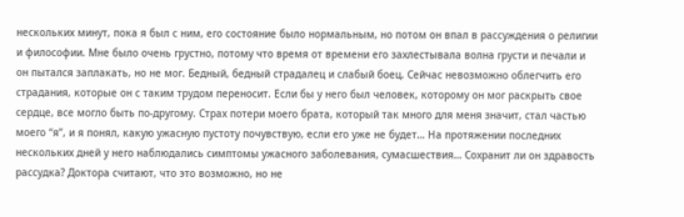нескольких минут, пока я был с ним, его состояние было нормальным, но потом он впал в рассуждения о религии и философии. Мне было очень грустно, потому что время от времени его захлестывала волна грусти и печали и он пытался заплакать, но не мог. Бедный, бедный страдалец и слабый боец. Сейчас невозможно облегчить его страдания, которые он с таким трудом переносит. Если бы у него был человек, которому он мог раскрыть свое сердце, все могло быть по-другому. Страх потери моего брата, который так много для меня значит, стал частью моего “я”, и я понял, какую ужасную пустоту почувствую, если его уже не будет… На протяжении последних нескольких дней у него наблюдались симптомы ужасного заболевания, сумасшествия… Сохранит ли он здравость рассудка? Доктора считают, что это возможно, но не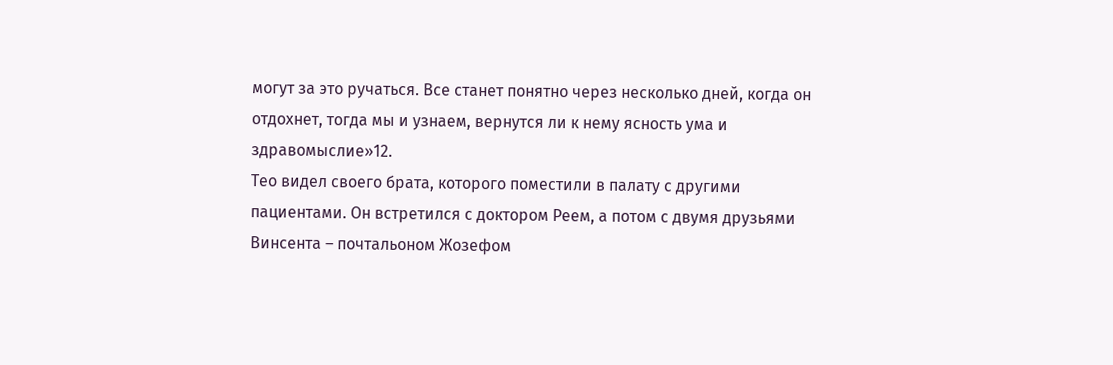могут за это ручаться. Все станет понятно через несколько дней, когда он отдохнет, тогда мы и узнаем, вернутся ли к нему ясность ума и здравомыслие»12.
Тео видел своего брата, которого поместили в палату с другими пациентами. Он встретился с доктором Реем, а потом с двумя друзьями Винсента – почтальоном Жозефом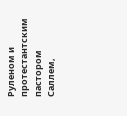Руленом и протестантским пастором Саллем,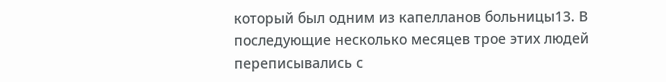который был одним из капелланов больницы13. В последующие несколько месяцев трое этих людей переписывались с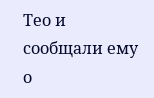Тео и сообщали ему о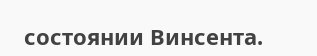состоянии Винсента.